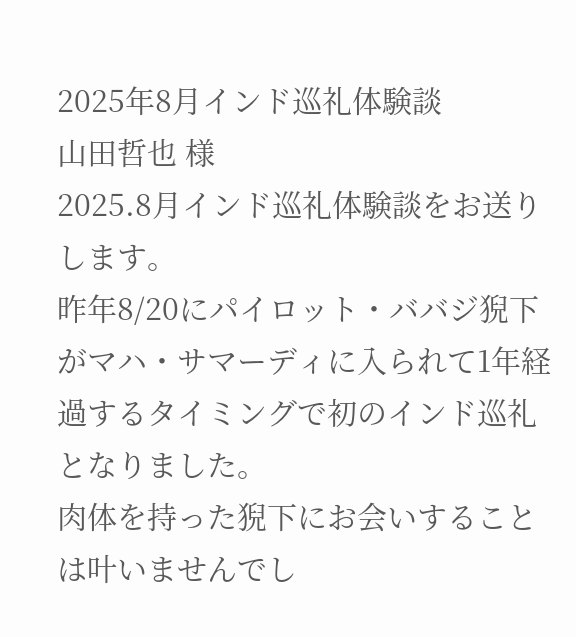2025年8月インド巡礼体験談
山田哲也 様
2025.8月インド巡礼体験談をお送りします。
昨年8/20にパイロット・ババジ猊下がマハ・サマーディに入られて1年経過するタイミングで初のインド巡礼となりました。
肉体を持った猊下にお会いすることは叶いませんでし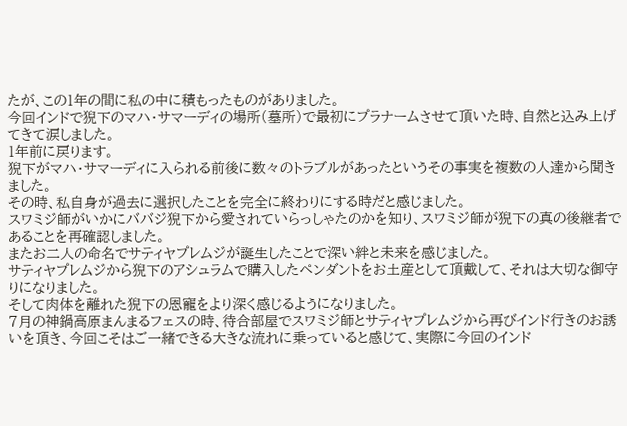たが、この1年の間に私の中に積もったものがありました。
今回インドで猊下のマハ・サマーディの場所(墓所)で最初にプラナームさせて頂いた時、自然と込み上げてきて涙しました。
1年前に戻ります。
猊下がマハ・サマーディに入られる前後に数々のトラブルがあったというその事実を複数の人達から聞きました。
その時、私自身が過去に選択したことを完全に終わりにする時だと感じました。
スワミジ師がいかにババジ猊下から愛されていらっしゃたのかを知り、スワミジ師が猊下の真の後継者であることを再確認しました。
またお二人の命名でサティヤプレムジが誕生したことで深い絆と未来を感じました。
サティヤプレムジから猊下のアシュラムで購入したペンダントをお土産として頂戴して、それは大切な御守りになりました。
そして肉体を離れた猊下の恩寵をより深く感じるようになりました。
7月の神鍋高原まんまるフェスの時、待合部屋でスワミジ師とサティヤプレムジから再びインド行きのお誘いを頂き、今回こそはご一緒できる大きな流れに乗っていると感じて、実際に今回のインド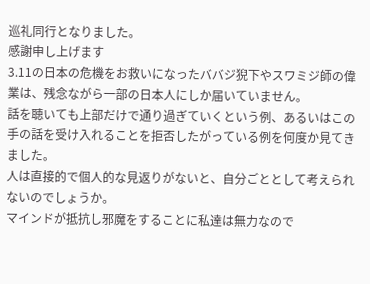巡礼同行となりました。
感謝申し上げます
3.11の日本の危機をお救いになったババジ猊下やスワミジ師の偉業は、残念ながら一部の日本人にしか届いていません。
話を聴いても上部だけで通り過ぎていくという例、あるいはこの手の話を受け入れることを拒否したがっている例を何度か見てきました。
人は直接的で個人的な見返りがないと、自分ごととして考えられないのでしょうか。
マインドが抵抗し邪魔をすることに私達は無力なので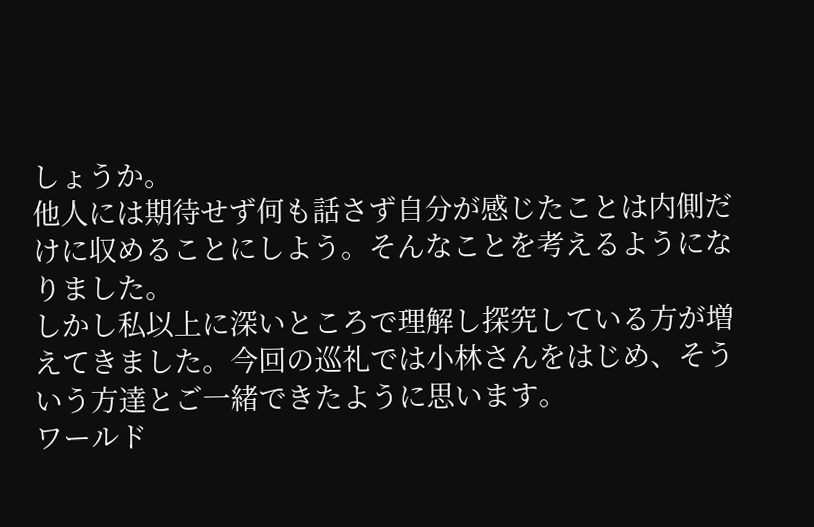しょうか。
他人には期待せず何も話さず自分が感じたことは内側だけに収めることにしよう。そんなことを考えるようになりました。
しかし私以上に深いところで理解し探究している方が増えてきました。今回の巡礼では小林さんをはじめ、そういう方達とご一緒できたように思います。
ワールド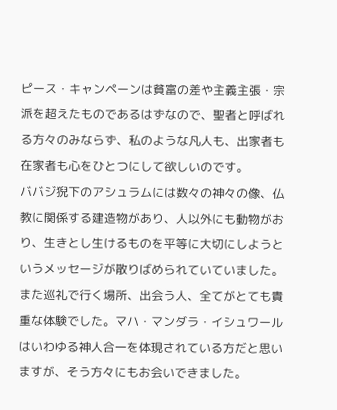ピース・キャンペーンは貧富の差や主義主張・宗派を超えたものであるはずなので、聖者と呼ばれる方々のみならず、私のような凡人も、出家者も在家者も心をひとつにして欲しいのです。
ババジ猊下のアシュラムには数々の神々の像、仏教に関係する建造物があり、人以外にも動物がおり、生きとし生けるものを平等に大切にしようというメッセージが散りばめられていていました。
また巡礼で行く場所、出会う人、全てがとても貴重な体験でした。マハ・マンダラ・イシュワールはいわゆる神人合一を体現されている方だと思いますが、そう方々にもお会いできました。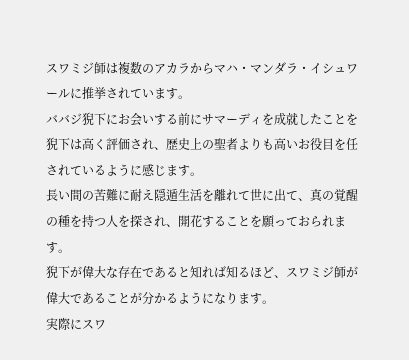スワミジ師は複数のアカラからマハ・マンダラ・イシュワールに推挙されています。
ババジ猊下にお会いする前にサマーディを成就したことを猊下は高く評価され、歴史上の聖者よりも高いお役目を任されているように感じます。
長い間の苦難に耐え隠遁生活を離れて世に出て、真の覚醒の種を持つ人を探され、開花することを願っておられます。
猊下が偉大な存在であると知れば知るほど、スワミジ師が偉大であることが分かるようになります。
実際にスワ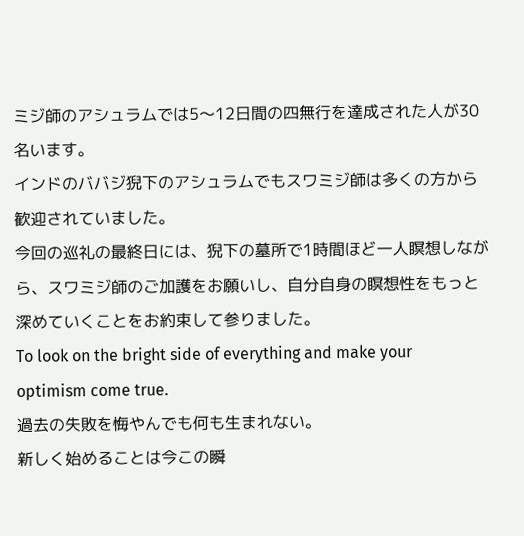ミジ師のアシュラムでは5〜12日間の四無行を達成された人が30名います。
インドのババジ猊下のアシュラムでもスワミジ師は多くの方から歓迎されていました。
今回の巡礼の最終日には、猊下の墓所で1時間ほど一人瞑想しながら、スワミジ師のご加護をお願いし、自分自身の瞑想性をもっと深めていくことをお約束して参りました。
To look on the bright side of everything and make your optimism come true.
過去の失敗を悔やんでも何も生まれない。
新しく始めることは今この瞬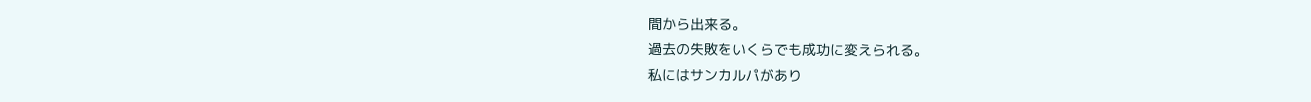間から出来る。
過去の失敗をいくらでも成功に変えられる。
私にはサンカルパがあり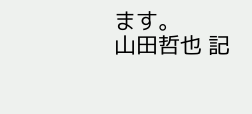ます。
山田哲也 記